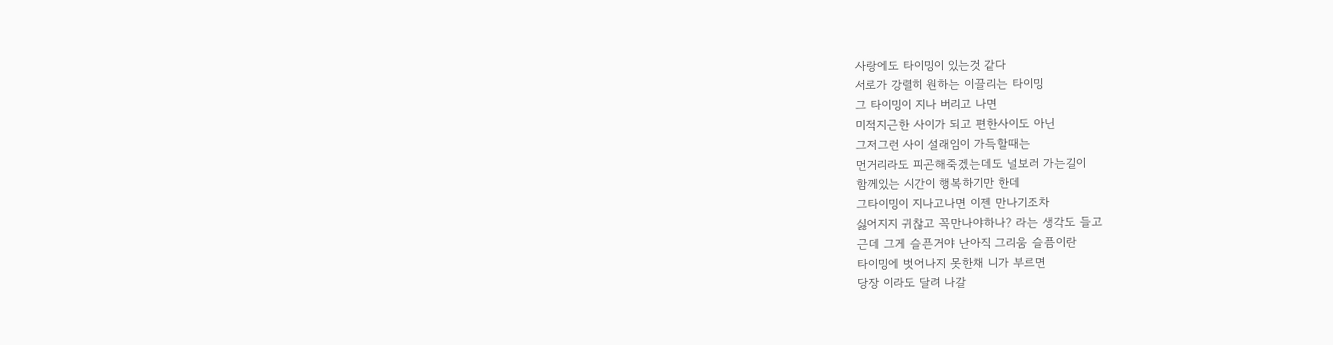사랑에도 타이밍이 있는것 같다
서로가 강렬히 원하는 이끌리는 타이밍
그 타이밍이 지나 버리고 나면
미적지근한 사이가 되고 편한사이도 아닌
그저그런 사이 설래임이 가득할때는
먼거리라도 피곤해죽겠는데도 널보러 가는길이
함께있는 시간이 행복하기만 한데
그타이밍이 지나고나면 이젠 만나기조차
싫어지지 귀찮고 꼭만나야하나? 라는 생각도 들고
근데 그게 슬픈거야 난아직 그리움 슬픔이란
타이밍에 벗어나지 못한채 니가 부르면
당장 이라도 달려 나갈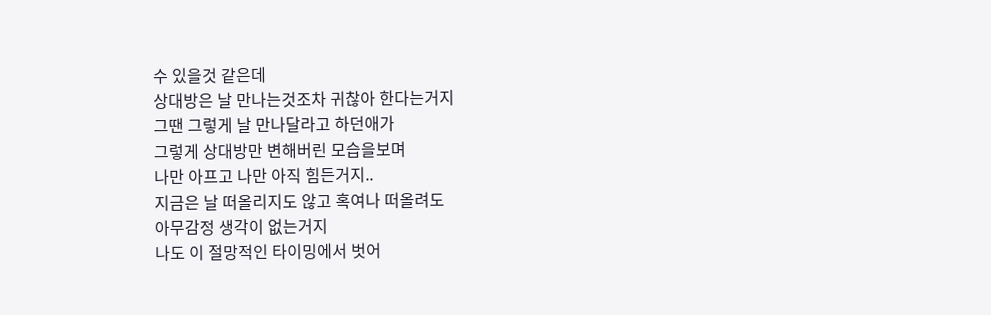수 있을것 같은데
상대방은 날 만나는것조차 귀찮아 한다는거지
그땐 그렇게 날 만나달라고 하던애가
그렇게 상대방만 변해버린 모습을보며
나만 아프고 나만 아직 힘든거지..
지금은 날 떠올리지도 않고 혹여나 떠올려도
아무감정 생각이 없는거지
나도 이 절망적인 타이밍에서 벗어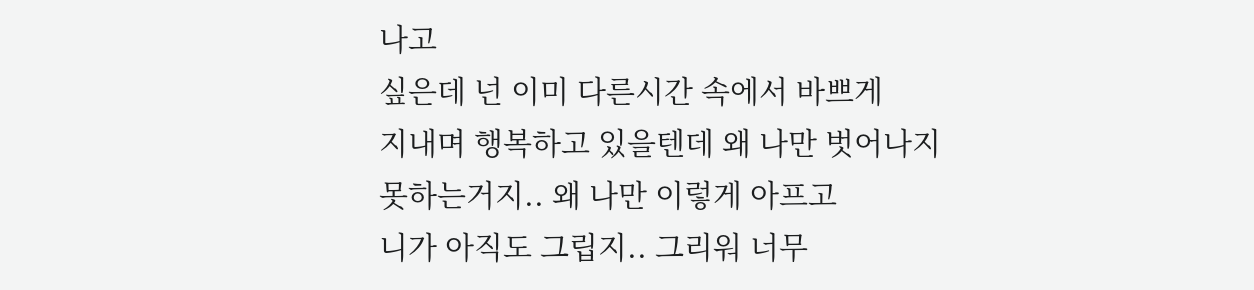나고
싶은데 넌 이미 다른시간 속에서 바쁘게
지내며 행복하고 있을텐데 왜 나만 벗어나지
못하는거지.. 왜 나만 이렇게 아프고
니가 아직도 그립지.. 그리워 너무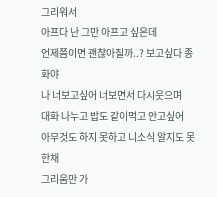그리워서
아프다 난 그만 아프고 싶은데
언제쯤이면 괜찮아질까..? 보고싶다 종화야
나 너보고싶어 너보면서 다시웃으며
대화 나누고 밥도 같이먹고 안고싶어
아무것도 하지 못하고 니소식 알지도 못한채
그리움만 가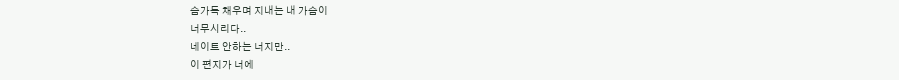슴가득 채우며 지내는 내 가슴이
너무시리다..
네이트 안하는 너지만..
이 편지가 너에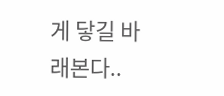게 닿길 바래본다..